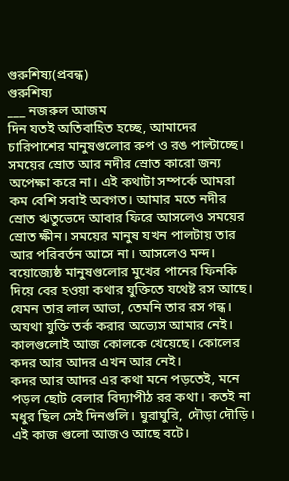গুরুশিষ্য(প্রবন্ধ)
গুরুশিষ্য
___ নজরুল আজম
দিন যতই অতিবাহিত হচ্ছে, আমাদের চারিপাশের মানুষগুলোর রুপ ও রঙ পাল্টাচ্ছে। সময়ের স্রোত আর নদীর স্রোত কারো জন্য অপেক্ষা করে না। এই কথাটা সম্পর্কে আমরা কম বেশি সবাই অবগত। আমার মতে নদীর স্রোত ঋতুভেদে আবার ফিরে আসলেও সময়ের স্রোত ক্ষীন। সময়ের মানুষ যখন পালটায় তার আর পরিবর্তন আসে না। আসলেও মন্দ।
বয়োজ্যেষ্ঠ মানুষগুলোর মুখের পানের ফিনকি দিয়ে বের হওয়া কথার যুক্তিতে যথেষ্ট রস আছে। যেমন তার লাল আভা, তেমনি তার রস গন্ধ।
অযথা যুক্তি তর্ক করার অভ্যেস আমার নেই। কালগুলোই আজ কোলকে খেয়েছে। কোলের কদর আর আদর এখন আর নেই।
কদর আর আদর এর কথা মনে পড়তেই, মনে পড়ল ছোট বেলার বিদ্যাপীঠ রর কথা। কতই না মধুর ছিল সেই দিনগুলি। ঘুরাঘুরি, দৌড়া দৌড়ি। এই কাজ গুলো আজও আছে বটে।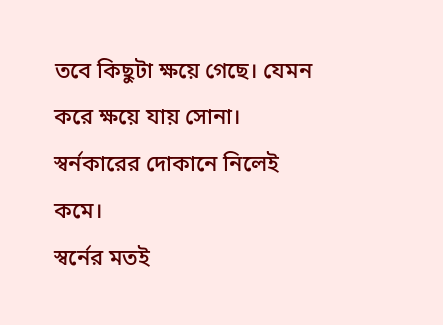তবে কিছুটা ক্ষয়ে গেছে। যেমন করে ক্ষয়ে যায় সোনা। স্বর্নকারের দোকানে নিলেই কমে।
স্বর্নের মতই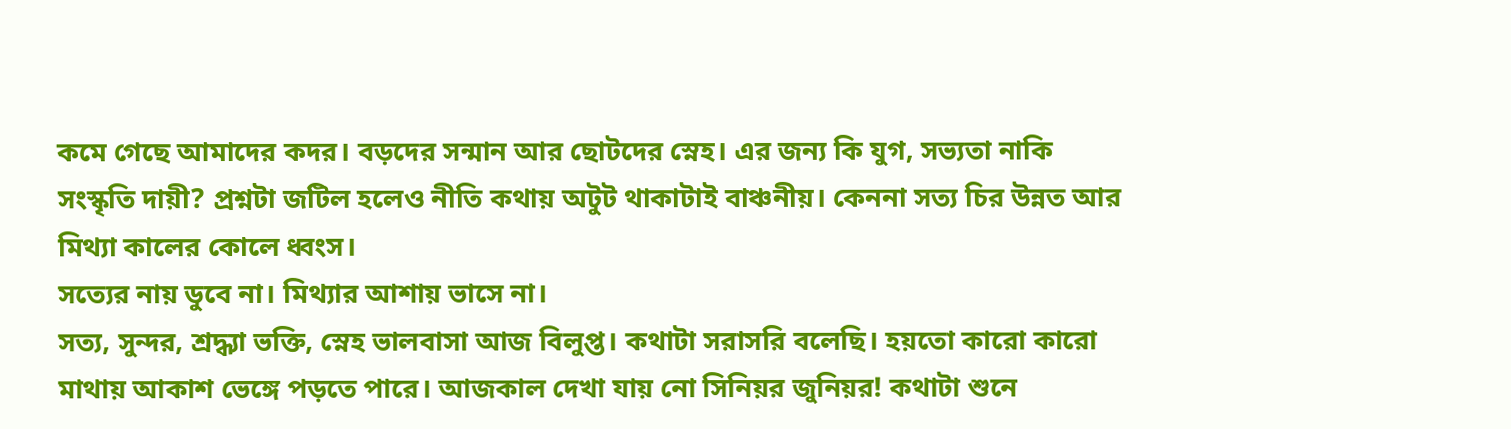কমে গেছে আমাদের কদর। বড়দের সন্মান আর ছোটদের স্নেহ। এর জন্য কি যুগ, সভ্যতা নাকি সংস্কৃতি দায়ী? প্রশ্নটা জটিল হলেও নীতি কথায় অটুট থাকাটাই বাঞ্চনীয়। কেননা সত্য চির উন্নত আর মিথ্যা কালের কোলে ধ্বংস।
সত্যের নায় ডুবে না। মিথ্যার আশায় ভাসে না।
সত্য, সুন্দর, শ্রদ্ধ্যা ভক্তি, স্নেহ ভালবাসা আজ বিলুপ্ত। কথাটা সরাসরি বলেছি। হয়তো কারো কারো মাথায় আকাশ ভেঙ্গে পড়তে পারে। আজকাল দেখা যায় নো সিনিয়র জুনিয়র! কথাটা শুনে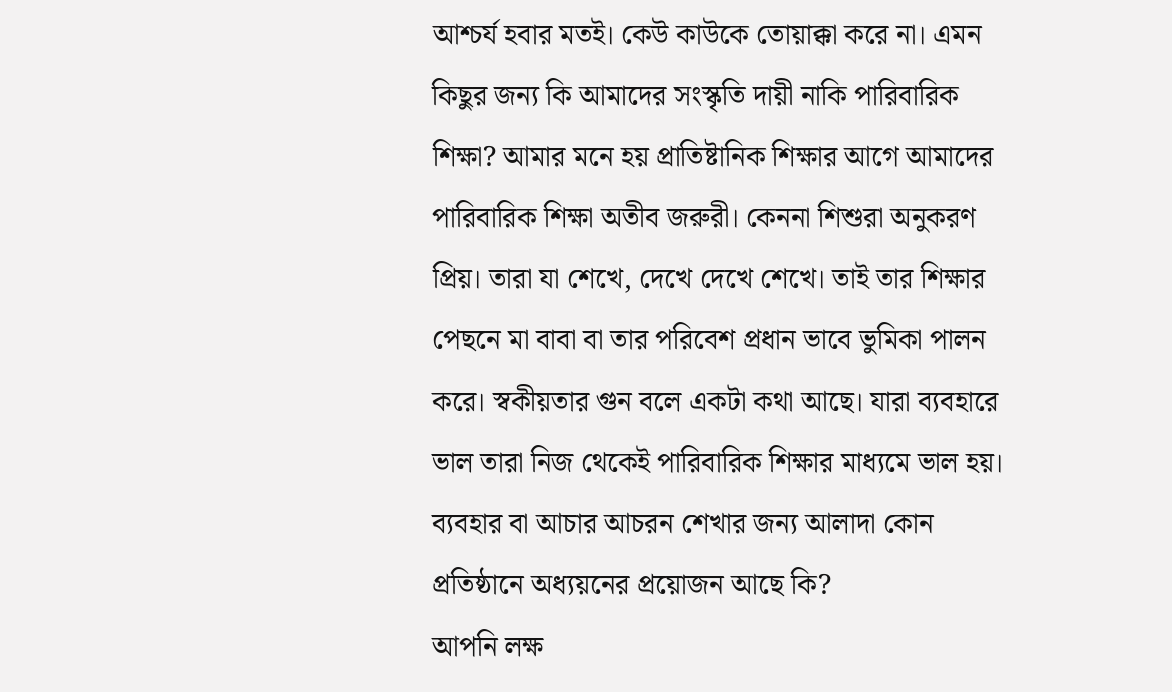আশ্চর্য হবার মতই। কেউ কাউকে তোয়াক্কা করে না। এমন কিছুর জন্য কি আমাদের সংস্কৃতি দায়ী নাকি পারিবারিক শিক্ষা? আমার মনে হয় প্রাতিষ্টানিক শিক্ষার আগে আমাদের পারিবারিক শিক্ষা অতীব জরুরী। কেননা শিশুরা অনুকরণ প্রিয়। তারা যা শেখে, দেখে দেখে শেখে। তাই তার শিক্ষার পেছনে মা বাবা বা তার পরিবেশ প্রধান ভাবে ভুমিকা পালন করে। স্বকীয়তার গুন বলে একটা কথা আছে। যারা ব্যবহারে ভাল তারা নিজ থেকেই পারিবারিক শিক্ষার মাধ্যমে ভাল হয়। ব্যবহার বা আচার আচরন শেখার জন্য আলাদা কোন প্রতিষ্ঠানে অধ্যয়নের প্রয়োজন আছে কি?
আপনি লক্ষ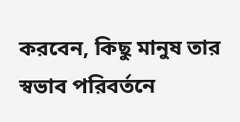করবেন, কিছু মানুষ তার স্বভাব পরিবর্তনে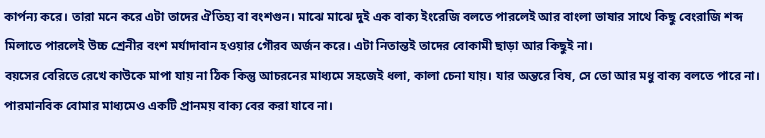কার্পন্য করে। তারা মনে করে এটা তাদের ঐতিহ্য বা বংশগুন। মাঝে মাঝে দুই এক বাক্য ইংরেজি বলতে পারলেই আর বাংলা ভাষার সাথে কিছু বেংরাজি শব্দ মিলাতে পারলেই উচ্চ শ্রেনীর বংশ মর্যাদাবান হওয়ার গৌরব অর্জন করে। এটা নিতান্তই তাদের বোকামী ছাড়া আর কিছুই না।
বয়সের বেরিতে রেখে কাউকে মাপা যায় না ঠিক কিন্তু আচরনের মাধ্যমে সহজেই ধলা, কালা চেনা যায়। যার অন্তরে বিষ, সে তো আর মধু বাক্য বলতে পারে না। পারমানবিক বোমার মাধ্যমেও একটি প্রানময় বাক্য বের করা যাবে না।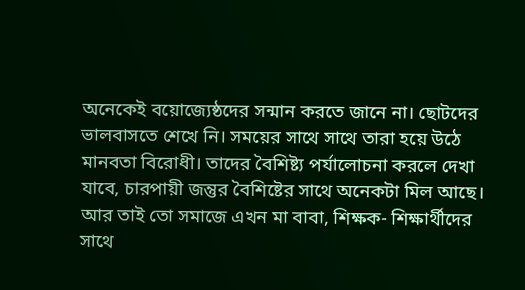অনেকেই বয়োজ্যেষ্ঠদের সন্মান করতে জানে না। ছোটদের ভালবাসতে শেখে নি। সময়ের সাথে সাথে তারা হয়ে উঠে মানবতা বিরোধী। তাদের বৈশিষ্ট্য পর্যালোচনা করলে দেখা যাবে, চারপায়ী জন্তুর বৈশিষ্টের সাথে অনেকটা মিল আছে।
আর তাই তো সমাজে এখন মা বাবা, শিক্ষক- শিক্ষার্থীদের সাথে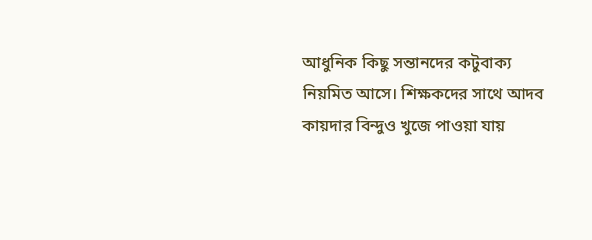আধুনিক কিছু সন্তানদের কটুবাক্য নিয়মিত আসে। শিক্ষকদের সাথে আদব কায়দার বিন্দুও খুজে পাওয়া যায়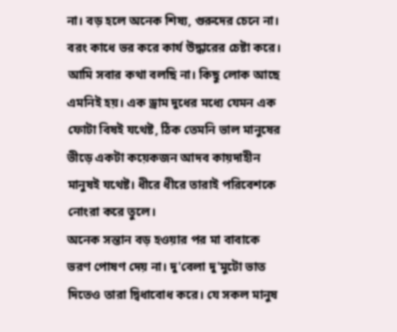না। বড় হলে অনেক শিষ্য, গুরুদের চেনে না। বরং কাধে ভর করে কার্য উদ্ধারের চেষ্টা করে। আমি সবার কথা বলছি না। কিছু লোক আছে এমনিই হয়। এক ড্রাম দুধের মধ্যে যেমন এক ফোটা বিষই যথেষ্ট, ঠিক তেমনি ভাল মানুষের ভীড়ে একটা কয়েকজন আদব কায়দাহীন মানুষই যথেষ্ট। ধীরে ধীরে তারাই পরিবেশকে নোংরা করে তুলে।
অনেক সন্তান বড় হওয়ার পর মা বাবাকে ভরণ পোষণ দেয় না। দু'বেলা দু'মুটো ভাত দিতেও তারা দ্বিধাবোধ করে। যে সকল মানুষ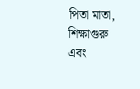পিতা মাতা, শিক্ষাগুরু এবং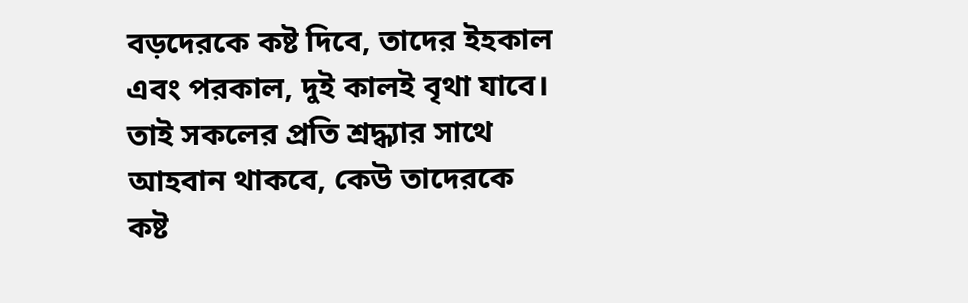বড়দেরকে কষ্ট দিবে, তাদের ইহকাল এবং পরকাল, দুই কালই বৃথা যাবে। তাই সকলের প্রতি শ্রদ্ধ্যার সাথে আহবান থাকবে, কেউ তাদেরকে কষ্ট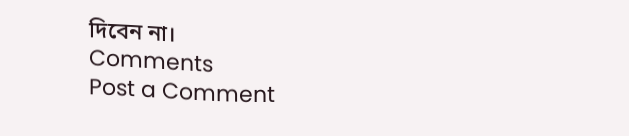দিবেন না।
Comments
Post a Comment